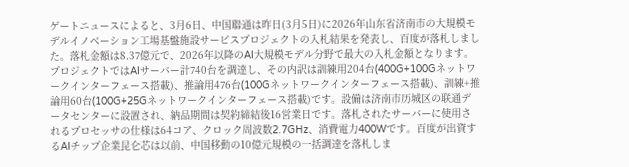ゲートニュースによると、3月6日、中国聯通は昨日(3月5日)に2026年山东省济南市の大規模モデルイノベーション工場基盤施設サービスプロジェクトの入札結果を発表し、百度が落札しました。落札金額は8.37億元で、2026年以降のAI大規模モデル分野で最大の入札金額となります。プロジェクトではAIサーバー計740台を調達し、その内訳は訓練用204台(400G+100Gネットワークインターフェース搭載)、推論用476台(100Gネットワークインターフェース搭載)、訓練+推論用60台(100G+25Gネットワークインターフェース搭載)です。設備は济南市历城区の联通データセンターに設置され、納品期間は契約締結後16営業日です。落札されたサーバーに使用されるプロセッサの仕様は64コア、クロック周波数2.7GHz、消費電力400Wです。百度が出資するAIチップ企業昆仑芯は以前、中国移動の10億元規模の一括調達を落札しま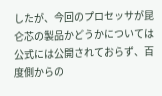したが、今回のプロセッサが昆仑芯の製品かどうかについては公式には公開されておらず、百度側からの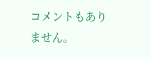コメントもありません。